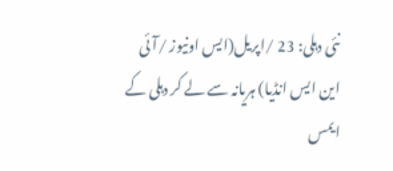نئی دہلی: 23 /اپریل(ایس اونیوز /آئی این ایس انڈیا) ہریانہ سے لے کر دہلی کے ایمس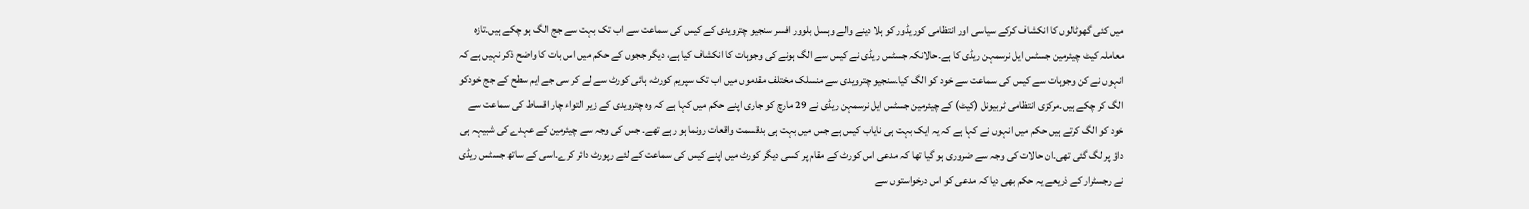میں کئی گھوٹالوں کا انکشاف کرکے سیاسی اور انتظامی کوریڈور کو ہلا دینے والے وہسل بلوور افسر سنجیو چترویدی کے کیس کی سماعت سے اب تک بہت سے جج الگ ہو چکے ہیں۔تازہ معاملہ کیٹ چیئرمین جسٹس ایل نرسمہن ریڈی کا ہے۔حالانکہ جسٹس ریڈی نے کیس سے الگ ہونے کی وجوہات کا انکشاف کیا ہے، دیگر ججوں کے حکم میں اس بات کا واضح ذکر نہیں ہے کہ انہوں نے کن وجوہات سے کیس کی سماعت سے خود کو الگ کیا۔سنجیو چترویدی سے منسلک مختلف مقدموں میں اب تک سپریم کورٹ، ہائی کورٹ سے لے کر سی جے ایم سطح کے جج خودکو الگ کر چکے ہیں۔مرکزی انتظامی ٹربیونل (کیٹ) کے چیئرمین جسٹس ایل نرسمہن ریڈی نے 29 مارچ کو جاری اپنے حکم میں کہا ہے کہ وہ چترویدی کے زیر التواء چار اقساط کی سماعت سے خود کو الگ کرتے ہیں حکم میں انہوں نے کہا ہے کہ یہ ایک بہت ہی نایاب کیس ہے جس میں بہت ہی بدقسمت واقعات رونما ہو رہے تھے۔ جس کی وجہ سے چیئرمین کے عہدے کی شبیہہ ہی داؤ پر لگ گئی تھی۔ان حالات کی وجہ سے ضروری ہو گیا تھا کہ مدعی اس کورٹ کے مقام پر کسی دیگر کورٹ میں اپنے کیس کی سماعت کے لئے رپورٹ دائر کرے۔اسی کے ساتھ جسٹس ریڈی نے رجسٹرار کے ذریعے یہ حکم بھی دیا کہ مدعی کو اس درخواستوں سے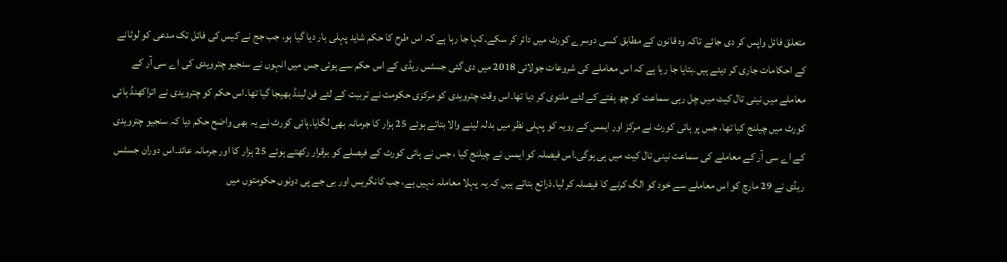متعلق فائل واپس کر دی جائے تاکہ وہ قانون کے مطابق کسی دوسرے کورٹ میں دائر کر سکے۔کہا جا رہا ہے کہ اس طرح کا حکم شاید پہلی بار دیا گیا ہو، جب جج نے کیس کی فائل تک مدعی کو لوٹانے کے احکامات جاری کر دیئے ہیں۔بتایا جا رہا ہے کہ اس معاملے کی شروعات جولائی 2018 میں دی گئی جسٹس ریڈی کے اس حکم سے ہوئی جس میں انہوں نے سنجیو چترویدی کی اے سی آر کے معاملے میں نینی تال کیٹ میں چل رہی سماعت کو چھ ہفتے کے لئے ملتوی کر دیا تھا۔اس وقت چترویدی کو مرکزی حکومت نے تربیت کے لئے فن لینڈ بھیجا گیا تھا۔اس حکم کو چترویدی نے اتراکھنڈ ہائی کورٹ میں چیلنج کیا تھا، جس پر ہائی کورٹ نے مرکز اور ایمس کے رویہ کو پہلی نظر میں بدلہ لینے والا بتاتے ہوئے 25 ہزار کا جرمانہ بھی لگایا۔ہائی کورٹ نے یہ بھی واضح حکم دیا کہ سنجیو چترویدی کے اے سی آر کے معاملے کی سماعت نینی تال کیٹ میں ہی ہوگی۔اس فیصلہ کو ایمس نے چیلنج کیا ، جس نے ہائی کورٹ کے فیصلے کو برقرار رکھتے ہوئے 25 ہزار کا اور جرمانہ عائد۔اس دوران جسٹس ریڈی نے 29 مارچ کو اس معاملے سے خود کو الگ کرنے کا فیصلہ کر لیا۔ذرائع بتاتے ہیں کہ یہ پہلا معاملہ نہیں ہے، جب کانگریس اور بی جے پی دونوں حکومتوں میں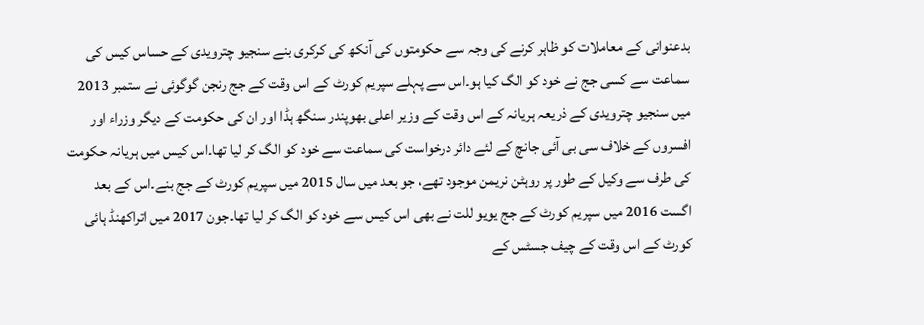بدعنوانی کے معاملات کو ظاہر کرنے کی وجہ سے حکومتوں کی آنکھ کی کرکری بنے سنجیو چترویدی کے حساس کیس کی سماعت سے کسی جج نے خود کو الگ کیا ہو۔اس سے پہلے سپریم کورٹ کے اس وقت کے جج رنجن گوگوئی نے ستمبر 2013 میں سنجیو چترویدی کے ذریعہ ہریانہ کے اس وقت کے وزیر اعلی بھوپندر سنگھ ہڈا اور ان کی حکومت کے دیگر وزراء اور افسروں کے خلاف سی بی آئی جانچ کے لئے دائر درخواست کی سماعت سے خود کو الگ کر لیا تھا۔اس کیس میں ہریانہ حکومت کی طرف سے وکیل کے طور پر روہٹن نریمن موجود تھے، جو بعد میں سال 2015 میں سپریم کورٹ کے جج بنے۔اس کے بعد اگست 2016 میں سپریم کورٹ کے جج یویو للت نے بھی اس کیس سے خود کو الگ کر لیا تھا۔جون 2017 میں اتراکھنڈ ہائی کورٹ کے اس وقت کے چیف جسٹس کے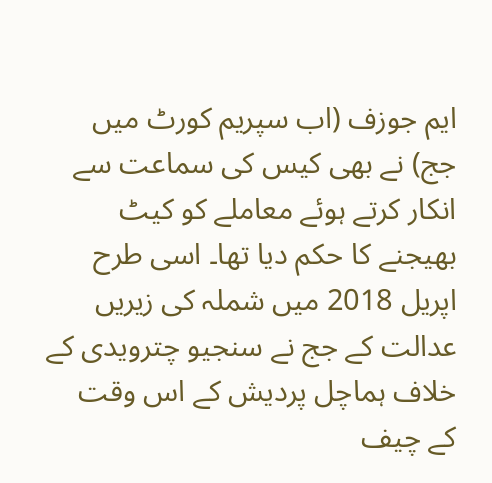ایم جوزف (اب سپریم کورٹ میں جج) نے بھی کیس کی سماعت سے انکار کرتے ہوئے معاملے کو کیٹ بھیجنے کا حکم دیا تھا۔ اسی طرح اپریل 2018 میں شملہ کی زیریں عدالت کے جج نے سنجیو چترویدی کے خلاف ہماچل پردیش کے اس وقت کے چیف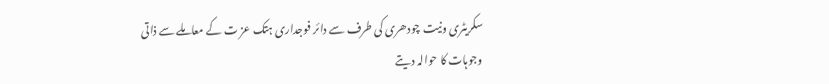سکریٹری ونیت چودھری کی طرف سے دائر فوجداری ہتک عز ت کے معاملے سے ذاتی وجوہات کا حوالہ دیتے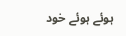ہوئے ہوئے خود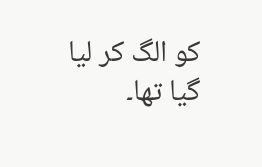کو الگ کر لیا گیا تھا۔